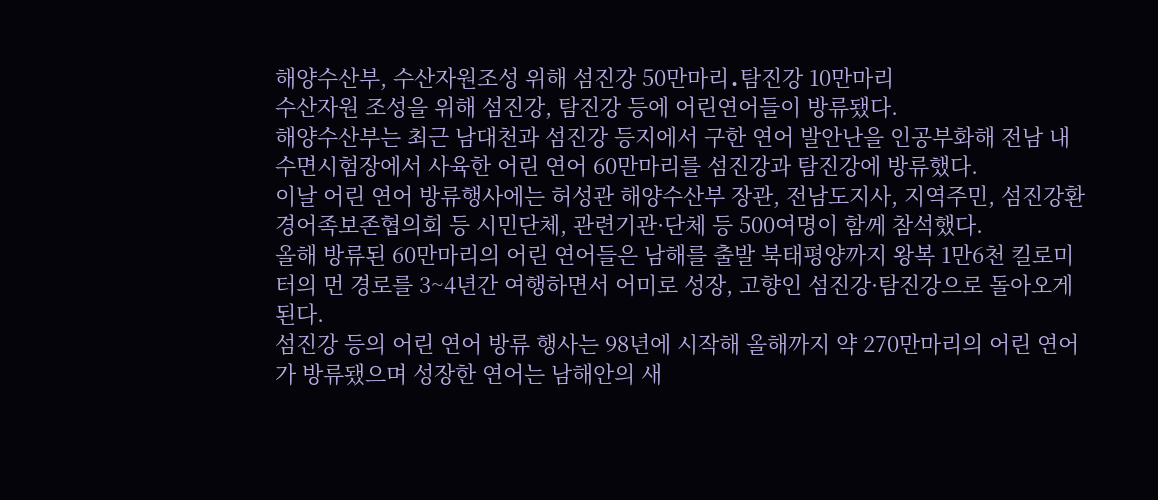해양수산부, 수산자원조성 위해 섬진강 50만마리․탐진강 10만마리
수산자원 조성을 위해 섬진강, 탐진강 등에 어린연어들이 방류됐다.
해양수산부는 최근 남대천과 섬진강 등지에서 구한 연어 발안난을 인공부화해 전남 내수면시험장에서 사육한 어린 연어 60만마리를 섬진강과 탐진강에 방류했다.
이날 어린 연어 방류행사에는 허성관 해양수산부 장관, 전남도지사, 지역주민, 섬진강환경어족보존협의회 등 시민단체, 관련기관·단체 등 500여명이 함께 참석했다.
올해 방류된 60만마리의 어린 연어들은 남해를 출발 북태평양까지 왕복 1만6천 킬로미터의 먼 경로를 3~4년간 여행하면서 어미로 성장, 고향인 섬진강·탐진강으로 돌아오게 된다.
섬진강 등의 어린 연어 방류 행사는 98년에 시작해 올해까지 약 270만마리의 어린 연어가 방류됐으며 성장한 연어는 남해안의 새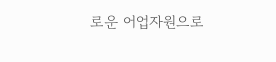로운 어업자원으로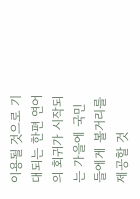이용될 것으로 기대되는 한편 연어의 회귀가 시작되는 가을에 국민들에게 볼거리를 제공할 것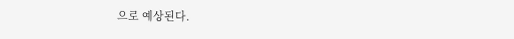으로 예상된다.